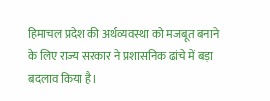हिमाचल प्रदेश की अर्थव्यवस्था को मजबूत बनाने के लिए राज्य सरकार ने प्रशासनिक ढांचे में बड़ा बदलाव किया है।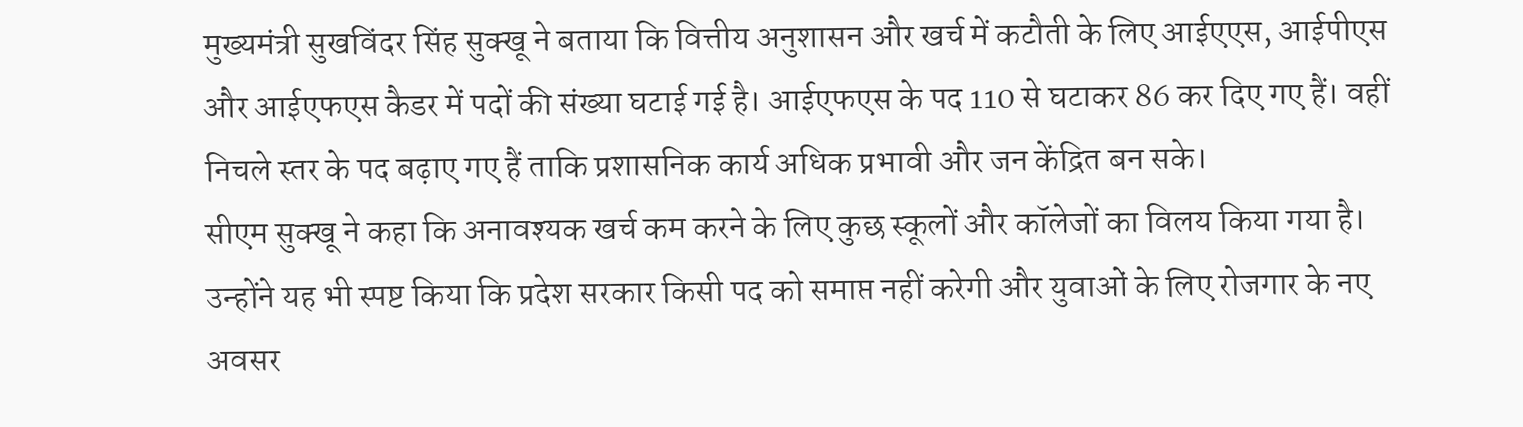मुख्यमंत्री सुखविंदर सिंह सुक्खू ने बताया कि वित्तीय अनुशासन और खर्च में कटौती के लिए आईएएस, आईपीएस और आईएफएस कैडर में पदों की संख्या घटाई गई है। आईएफएस के पद 110 से घटाकर 86 कर दिए गए हैं। वहीं निचले स्तर के पद बढ़ाए गए हैं ताकि प्रशासनिक कार्य अधिक प्रभावी और जन केंद्रित बन सके।
सीएम सुक्खू ने कहा कि अनावश्यक खर्च कम करने के लिए कुछ स्कूलों और कॉलेजों का विलय किया गया है। उन्होंने यह भी स्पष्ट किया कि प्रदेश सरकार किसी पद को समाप्त नहीं करेगी और युवाओं के लिए रोजगार के नए अवसर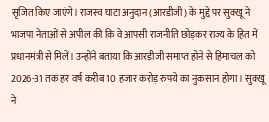सृजित किए जाएंगे। राजस्व घाटा अनुदान (आरडीजी) के मुद्दे पर सुक्खू ने भाजपा नेताओं से अपील की कि वे आपसी राजनीति छोड़कर राज्य के हित में प्रधानमंत्री से मिलें। उन्होंने बताया कि आरडीजी समाप्त होने से हिमाचल को 2026-31 तक हर वर्ष करीब 10 हजार करोड़ रुपये का नुकसान होगा। सुक्खू ने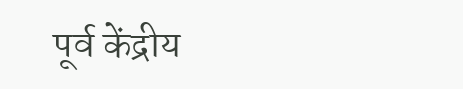पूर्व केंद्रीय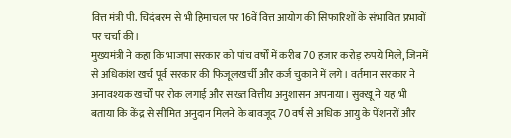वित्त मंत्री पी. चिदंबरम से भी हिमाचल पर 16वें वित्त आयोग की सिफारिशों के संभावित प्रभावों पर चर्चा की।
मुख्यमंत्री ने कहा कि भाजपा सरकार को पांच वर्षों में करीब 70 हजार करोड़ रुपये मिले, जिनमें से अधिकांश खर्च पूर्व सरकार की फिजूलखर्ची और कर्ज चुकाने में लगे। वर्तमान सरकार ने अनावश्यक खर्चों पर रोक लगाई और सख्त वित्तीय अनुशासन अपनाया। सुक्खू ने यह भी बताया कि केंद्र से सीमित अनुदान मिलने के बावजूद 70 वर्ष से अधिक आयु के पेंशनरों और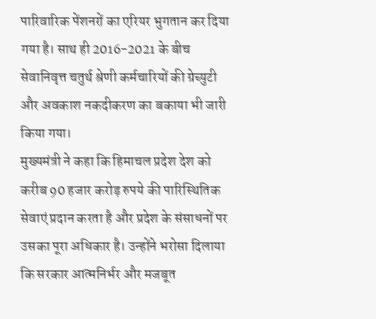पारिवारिक पेंशनरों का एरियर भुगतान कर दिया गया है। साथ ही 2016-2021 के बीच सेवानिवृत्त चतुर्थ श्रेणी कर्मचारियों की ग्रेच्युटी और अवकाश नकदीकरण का बकाया भी जारी किया गया।
मुख्यमंत्री ने कहा कि हिमाचल प्रदेश देश को करीब 90 हजार करोड़ रुपये की पारिस्थितिक सेवाएं प्रदान करता है और प्रदेश के संसाधनों पर उसका पूरा अधिकार है। उन्होंने भरोसा दिलाया कि सरकार आत्मनिर्भर और मजबूत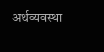अर्थव्यवस्था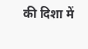की दिशा में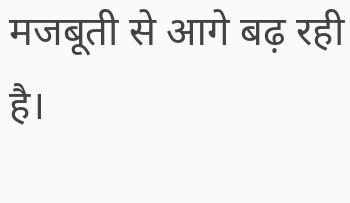मजबूती से आगे बढ़ रही है।